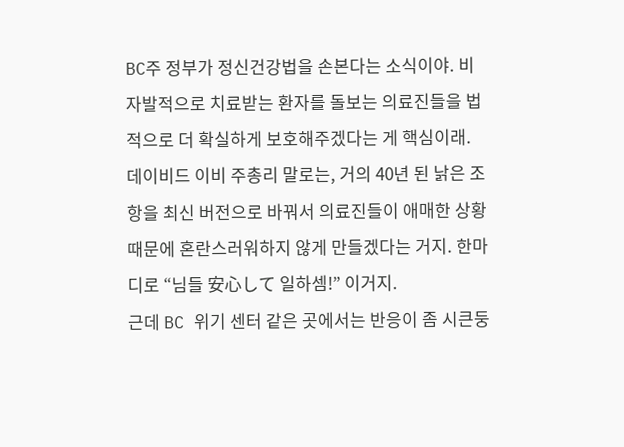BC주 정부가 정신건강법을 손본다는 소식이야. 비자발적으로 치료받는 환자를 돌보는 의료진들을 법적으로 더 확실하게 보호해주겠다는 게 핵심이래. 데이비드 이비 주총리 말로는, 거의 40년 된 낡은 조항을 최신 버전으로 바꿔서 의료진들이 애매한 상황 때문에 혼란스러워하지 않게 만들겠다는 거지. 한마디로 “님들 安心して 일하셈!” 이거지.
근데 BC 위기 센터 같은 곳에서는 반응이 좀 시큰둥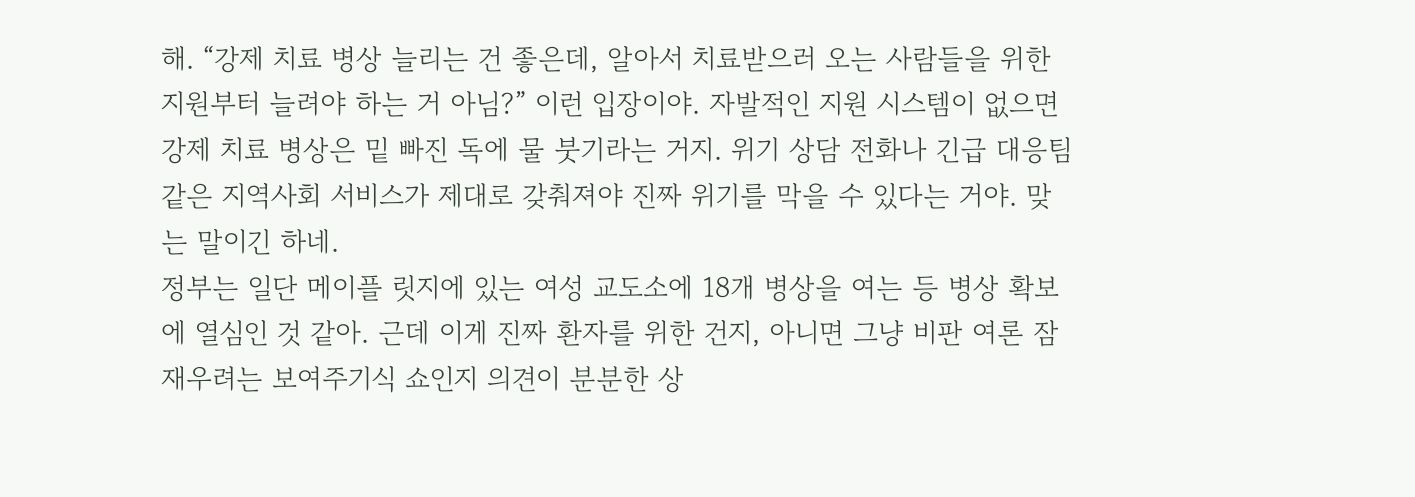해. “강제 치료 병상 늘리는 건 좋은데, 알아서 치료받으러 오는 사람들을 위한 지원부터 늘려야 하는 거 아님?” 이런 입장이야. 자발적인 지원 시스템이 없으면 강제 치료 병상은 밑 빠진 독에 물 붓기라는 거지. 위기 상담 전화나 긴급 대응팀 같은 지역사회 서비스가 제대로 갖춰져야 진짜 위기를 막을 수 있다는 거야. 맞는 말이긴 하네.
정부는 일단 메이플 릿지에 있는 여성 교도소에 18개 병상을 여는 등 병상 확보에 열심인 것 같아. 근데 이게 진짜 환자를 위한 건지, 아니면 그냥 비판 여론 잠재우려는 보여주기식 쇼인지 의견이 분분한 상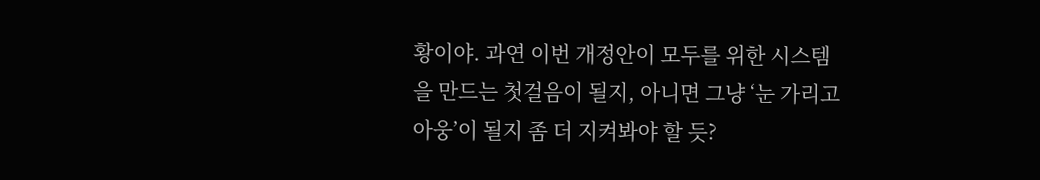황이야. 과연 이번 개정안이 모두를 위한 시스템을 만드는 첫걸음이 될지, 아니면 그냥 ‘눈 가리고 아웅’이 될지 좀 더 지켜봐야 할 듯?